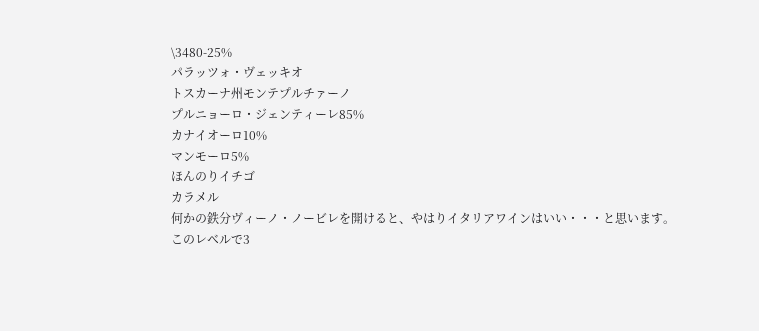\3480-25%
パラッツォ・ヴェッキオ
トスカーナ州モンテプルチァーノ
プルニョーロ・ジェンティーレ85%
カナイオーロ10%
マンモーロ5%
ほんのりイチゴ
カラメル
何かの鉄分ヴィーノ・ノービレを開けると、やはりイタリアワインはいい・・・と思います。
このレベルで3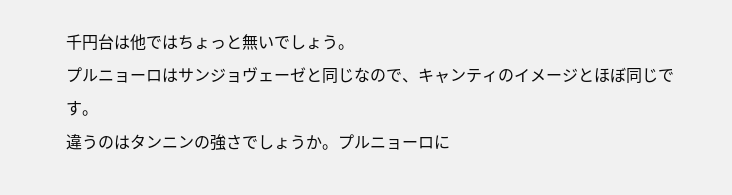千円台は他ではちょっと無いでしょう。
プルニョーロはサンジョヴェーゼと同じなので、キャンティのイメージとほぼ同じです。
違うのはタンニンの強さでしょうか。プルニョーロに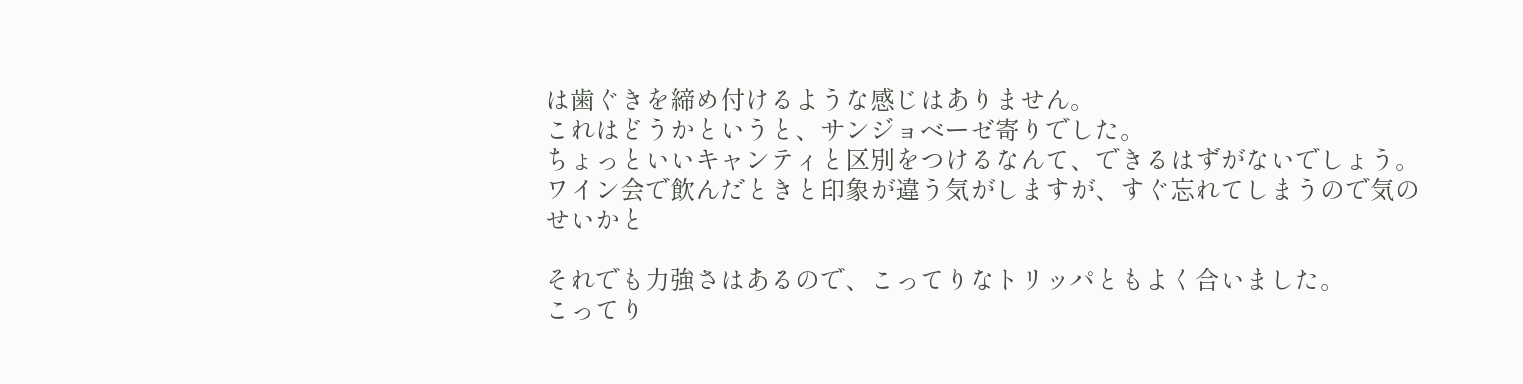は歯ぐきを締め付けるような感じはありません。
これはどうかというと、サンジョベーゼ寄りでした。
ちょっといいキャンティと区別をつけるなんて、できるはずがないでしょう。
ワイン会で飲んだときと印象が違う気がしますが、すぐ忘れてしまうので気のせいかと

それでも力強さはあるので、こってりなトリッパともよく合いました。
こってり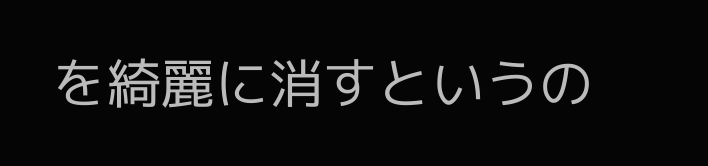を綺麗に消すというの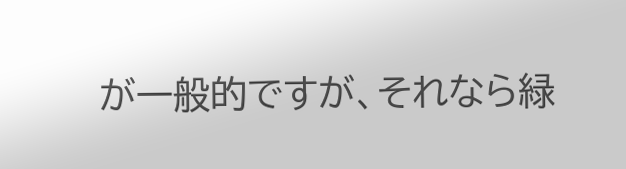が一般的ですが、それなら緑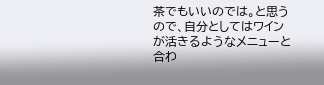茶でもいいのでは。と思うので、自分としてはワインが活きるようなメニューと合わ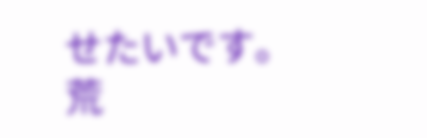せたいです。
荒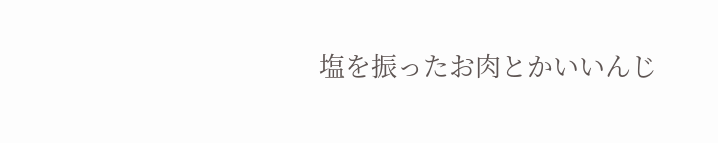塩を振ったお肉とかいいんじ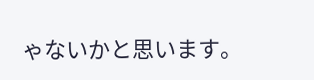ゃないかと思います。